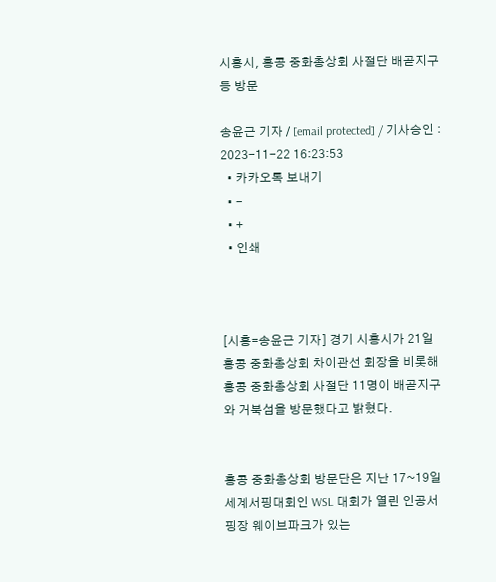시흥시, 홍콩 중화총상회 사절단 배곧지구등 방문

송윤근 기자 / [email protected] / 기사승인 : 2023-11-22 16:23:53
  • 카카오톡 보내기
  • -
  • +
  • 인쇄



[시흥=송윤근 기자] 경기 시흥시가 21일 홍콩 중화총상회 차이관선 회장을 비롯해 홍콩 중화총상회 사절단 11명이 배곧지구와 거북섬을 방문했다고 밝혔다.


홍콩 중화총상회 방문단은 지난 17~19일 세계서핑대회인 WSL 대회가 열린 인공서핑장 웨이브파크가 있는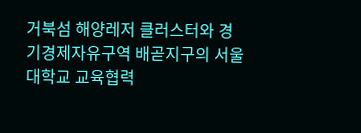거북섬 해양레저 클러스터와 경기경제자유구역 배곧지구의 서울대학교 교육협력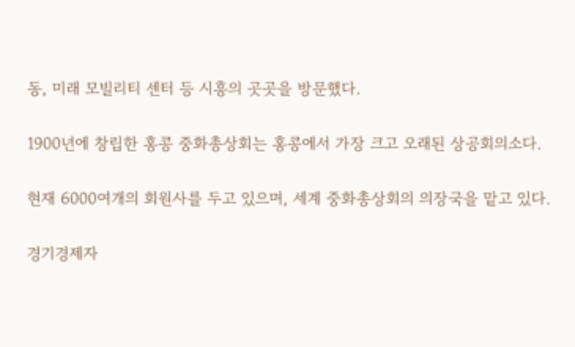동, 미래 모빌리티 센터 등 시흥의 곳곳을 방문했다.

1900년에 창립한 홍콩 중화총상회는 홍콩에서 가장 크고 오래된 상공회의소다.

현재 6000여개의 회원사를 두고 있으며, 세계 중화총상회의 의장국을 맡고 있다.

경기경제자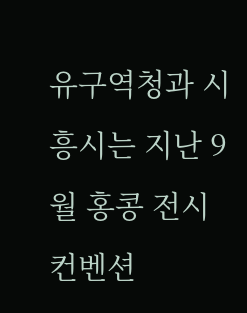유구역청과 시흥시는 지난 9월 홍콩 전시컨벤션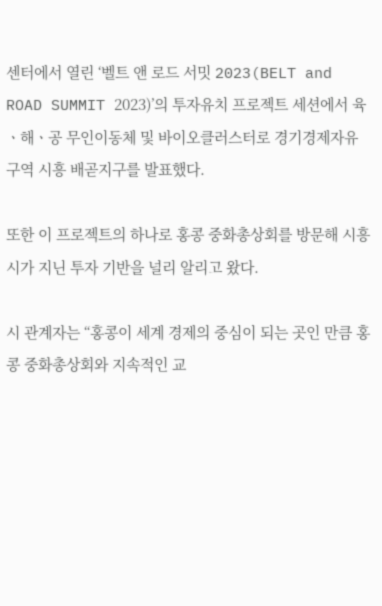센터에서 열린 ‘벨트 앤 로드 서밋 2023(BELT and ROAD SUMMIT 2023)’의 투자유치 프로젝트 세션에서 육ㆍ해ㆍ공 무인이동체 및 바이오클러스터로 경기경제자유구역 시흥 배곧지구를 발표했다.

또한 이 프로젝트의 하나로 홍콩 중화총상회를 방문해 시흥시가 지닌 투자 기반을 널리 알리고 왔다.

시 관계자는 “홍콩이 세계 경제의 중심이 되는 곳인 만큼 홍콩 중화총상회와 지속적인 교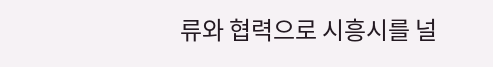류와 협력으로 시흥시를 널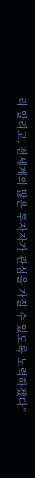리 알리고, 전세계의 많은 투자자가 관심을 가질 수 있도록 노력하겠다”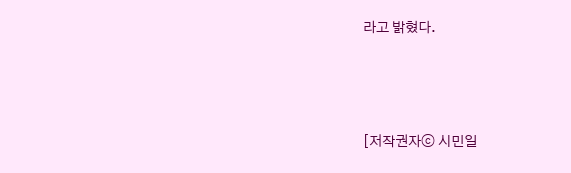라고 밝혔다.



[저작권자ⓒ 시민일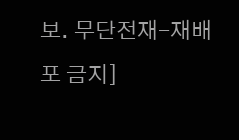보. 무단전재-재배포 금지]